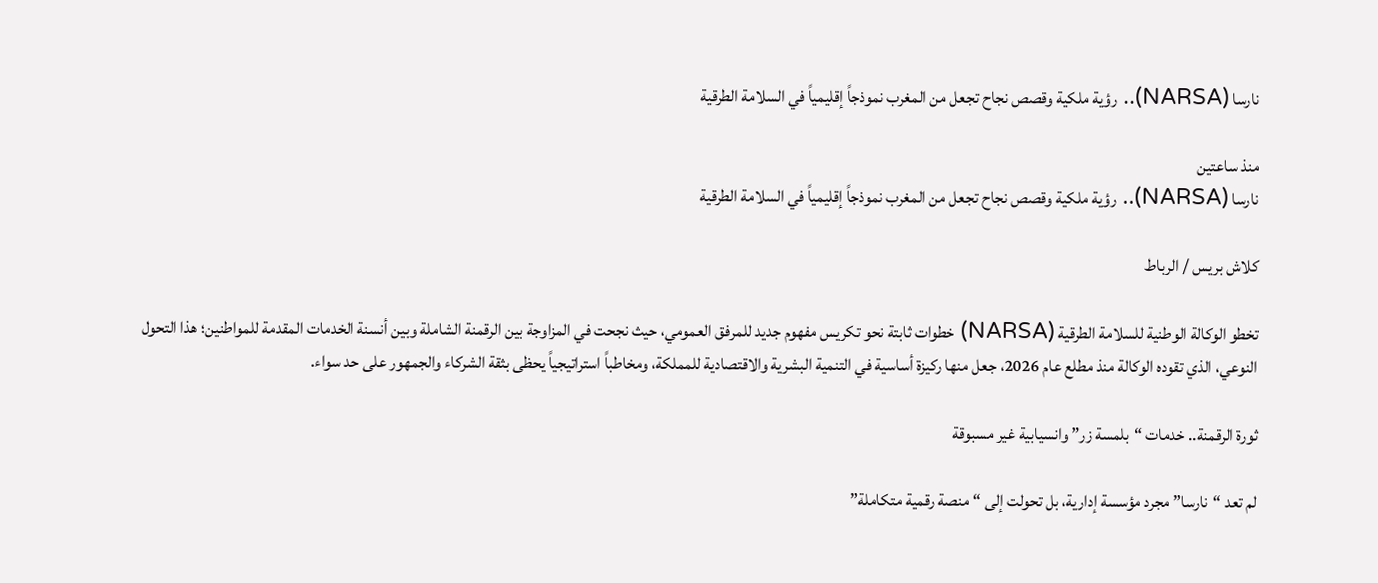نارسا (NARSA).. رؤية ملكية وقصص نجاح تجعل من المغرب نموذجاً إقليمياً في السلامة الطرقية

منذ ساعتين
نارسا (NARSA).. رؤية ملكية وقصص نجاح تجعل من المغرب نموذجاً إقليمياً في السلامة الطرقية

كلاش بريس / الرباط

تخطو الوكالة الوطنية للسلامة الطرقية (NARSA) خطوات ثابتة نحو تكريس مفهوم جديد للمرفق العمومي، حيث نجحت في المزاوجة بين الرقمنة الشاملة وبين أنسنة الخدمات المقدمة للمواطنين؛ هذا التحول النوعي، الذي تقوده الوكالة منذ مطلع عام 2026، جعل منها ركيزة أساسية في التنمية البشرية والاقتصادية للمملكة، ومخاطباً استراتيجياً يحظى بثقة الشركاء والجمهور على حد سواء.

ثورة الرقمنة.. خدمات “بلمسة زر” وانسيابية غير مسبوقة

لم تعد “نارسا” مجرد مؤسسة إدارية، بل تحولت إلى “منصة رقمية متكاملة”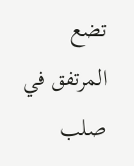تضع المرتفق في صلب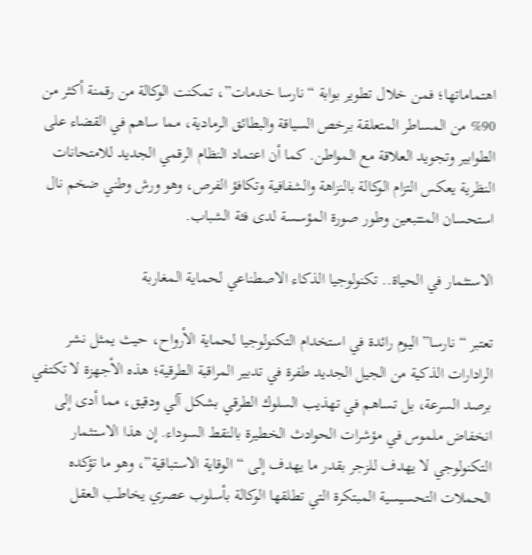اهتماماتها؛ فمن خلال تطوير بوابة “نارسا خدمات”، تمكنت الوكالة من رقمنة أكثر من 90% من المساطر المتعلقة برخص السياقة والبطائق الرمادية، مما ساهم في القضاء على الطوابير وتجويد العلاقة مع المواطن. كما أن اعتماد النظام الرقمي الجديد للامتحانات النظرية يعكس التزام الوكالة بالنزاهة والشفافية وتكافؤ الفرص، وهو ورش وطني ضخم نال استحسان المتتبعين وطور صورة المؤسسة لدى فئة الشباب.

الاستثمار في الحياة.. تكنولوجيا الذكاء الاصطناعي لحماية المغاربة

تعتبر “نارسا” اليوم رائدة في استخدام التكنولوجيا لحماية الأرواح، حيث يمثل نشر الرادارات الذكية من الجيل الجديد طفرة في تدبير المراقبة الطرقية؛ هذه الأجهزة لا تكتفي برصد السرعة، بل تساهم في تهذيب السلوك الطرقي بشكل آلي ودقيق، مما أدى إلى انخفاض ملموس في مؤشرات الحوادث الخطيرة بالنقط السوداء. إن هذا الاستثمار التكنولوجي لا يهدف للزجر بقدر ما يهدف إلى “الوقاية الاستباقية”، وهو ما تؤكده الحملات التحسيسية المبتكرة التي تطلقها الوكالة بأسلوب عصري يخاطب العقل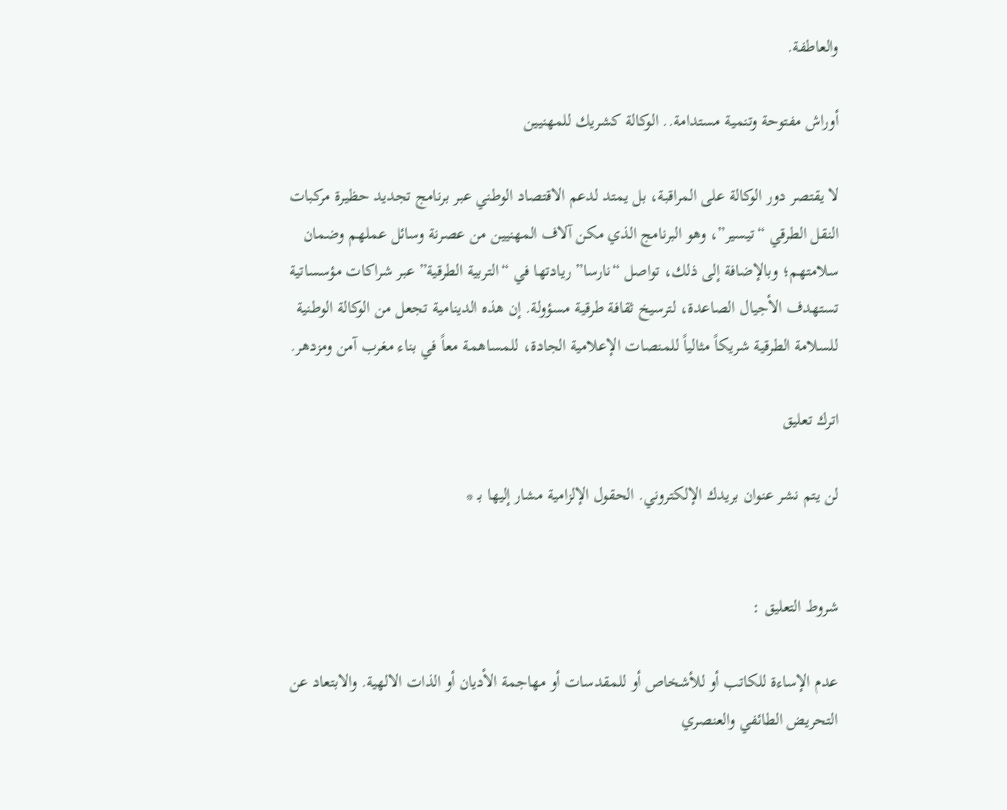والعاطفة.

أوراش مفتوحة وتنمية مستدامة.. الوكالة كشريك للمهنيين

لا يقتصر دور الوكالة على المراقبة، بل يمتد لدعم الاقتصاد الوطني عبر برنامج تجديد حظيرة مركبات النقل الطرقي “تيسير”، وهو البرنامج الذي مكن آلاف المهنيين من عصرنة وسائل عملهم وضمان سلامتهم؛ وبالإضافة إلى ذلك، تواصل “نارسا” ريادتها في “التربية الطرقية” عبر شراكات مؤسساتية تستهدف الأجيال الصاعدة، لترسيخ ثقافة طرقية مسؤولة. إن هذه الدينامية تجعل من الوكالة الوطنية للسلامة الطرقية شريكاً مثالياً للمنصات الإعلامية الجادة، للمساهمة معاً في بناء مغرب آمن ومزدهر.

اترك تعليق

لن يتم نشر عنوان بريدك الإلكتروني. الحقول الإلزامية مشار إليها بـ *


شروط التعليق :

عدم الإساءة للكاتب أو للأشخاص أو للمقدسات أو مهاجمة الأديان أو الذات الالهية. والابتعاد عن التحريض الطائفي والعنصري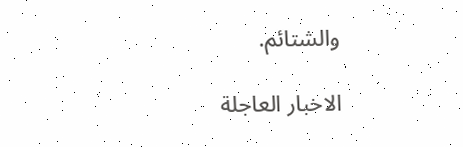والشتائم.

الاخبار العاجلة